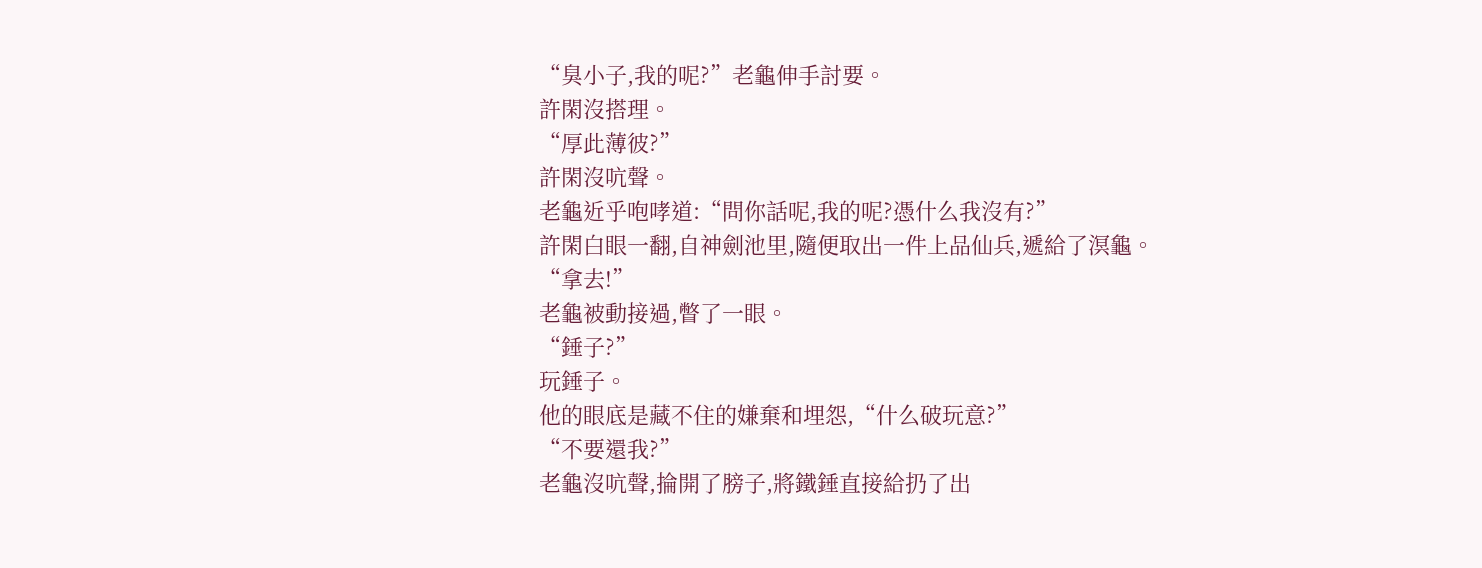“臭小子,我的呢?”老龜伸手討要。
許閑沒搭理。
“厚此薄彼?”
許閑沒吭聲。
老龜近乎咆哮道:“問你話呢,我的呢?憑什么我沒有?”
許閑白眼一翻,自神劍池里,隨便取出一件上品仙兵,遞給了溟龜。
“拿去!”
老龜被動接過,瞥了一眼。
“錘子?”
玩錘子。
他的眼底是藏不住的嫌棄和埋怨,“什么破玩意?”
“不要還我?”
老龜沒吭聲,掄開了膀子,將鐵錘直接給扔了出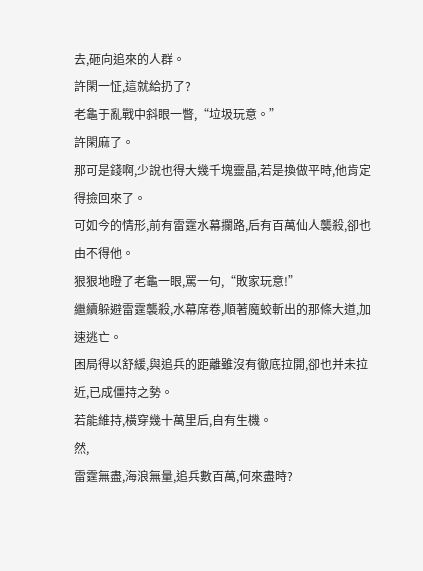去,砸向追來的人群。
許閑一怔,這就給扔了?
老龜于亂戰中斜眼一瞥,“垃圾玩意。”
許閑麻了。
那可是錢啊,少說也得大幾千塊靈晶,若是換做平時,他肯定得撿回來了。
可如今的情形,前有雷霆水幕攔路,后有百萬仙人襲殺,卻也由不得他。
狠狠地瞪了老龜一眼,罵一句,“敗家玩意!”
繼續躲避雷霆襲殺,水幕席卷,順著魔蛟斬出的那條大道,加速逃亡。
困局得以舒緩,與追兵的距離雖沒有徹底拉開,卻也并未拉近,已成僵持之勢。
若能維持,橫穿幾十萬里后,自有生機。
然,
雷霆無盡,海浪無量,追兵數百萬,何來盡時?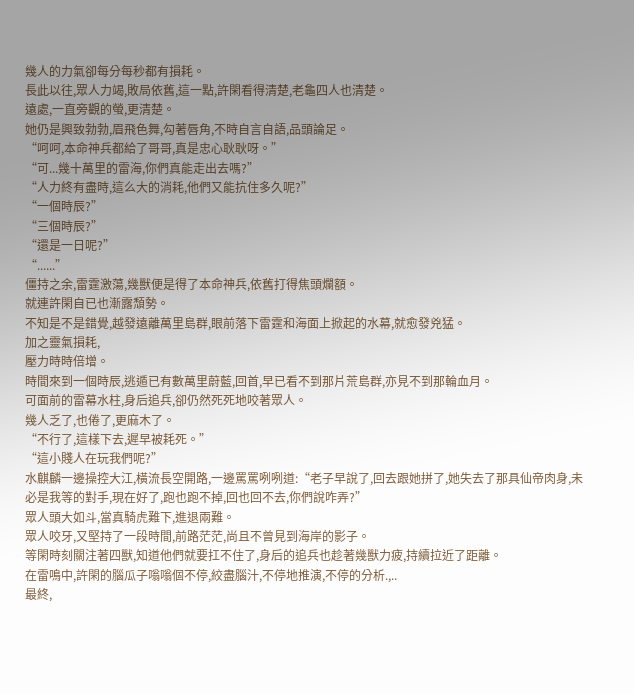幾人的力氣卻每分每秒都有損耗。
長此以往,眾人力竭,敗局依舊,這一點,許閑看得清楚,老龜四人也清楚。
遠處,一直旁觀的螢,更清楚。
她仍是興致勃勃,眉飛色舞,勾著唇角,不時自言自語,品頭論足。
“呵呵,本命神兵都給了哥哥,真是忠心耿耿呀。”
“可...幾十萬里的雷海,你們真能走出去嗎?”
“人力終有盡時,這么大的消耗,他們又能抗住多久呢?”
“一個時辰?”
“三個時辰?”
“還是一日呢?”
“......”
僵持之余,雷霆激蕩,幾獸便是得了本命神兵,依舊打得焦頭爛額。
就連許閑自已也漸露頹勢。
不知是不是錯覺,越發遠離萬里島群,眼前落下雷霆和海面上掀起的水幕,就愈發兇猛。
加之靈氣損耗,
壓力時時倍增。
時間來到一個時辰,逃遁已有數萬里蔚藍,回首,早已看不到那片荒島群,亦見不到那輪血月。
可面前的雷幕水柱,身后追兵,卻仍然死死地咬著眾人。
幾人乏了,也倦了,更麻木了。
“不行了,這樣下去,遲早被耗死。”
“這小賤人在玩我們呢?”
水麒麟一邊操控大江,橫流長空開路,一邊罵罵咧咧道:“老子早說了,回去跟她拼了,她失去了那具仙帝肉身,未必是我等的對手,現在好了,跑也跑不掉,回也回不去,你們說咋弄?”
眾人頭大如斗,當真騎虎難下,進退兩難。
眾人咬牙,又堅持了一段時間,前路茫茫,尚且不曾見到海岸的影子。
等閑時刻關注著四獸,知道他們就要扛不住了,身后的追兵也趁著幾獸力疲,持續拉近了距離。
在雷鳴中,許閑的腦瓜子嗡嗡個不停,絞盡腦汁,不停地推演,不停的分析.,..
最終,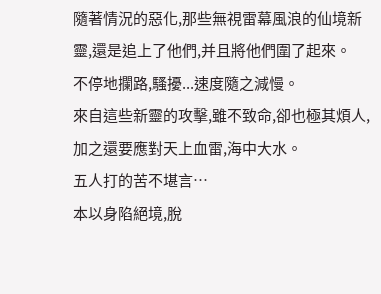隨著情況的惡化,那些無視雷幕風浪的仙境新靈,還是追上了他們,并且將他們圍了起來。
不停地攔路,騷擾...速度隨之減慢。
來自這些新靈的攻擊,雖不致命,卻也極其煩人,加之還要應對天上血雷,海中大水。
五人打的苦不堪言…
本以身陷絕境,脫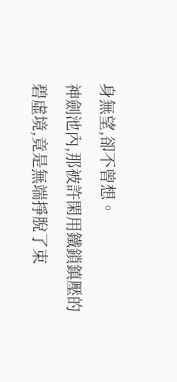身無望,卻不曾想。
神劍池內,那被許閑用鐵鎖鎮壓的碧虛境,竟是無端掙脫了束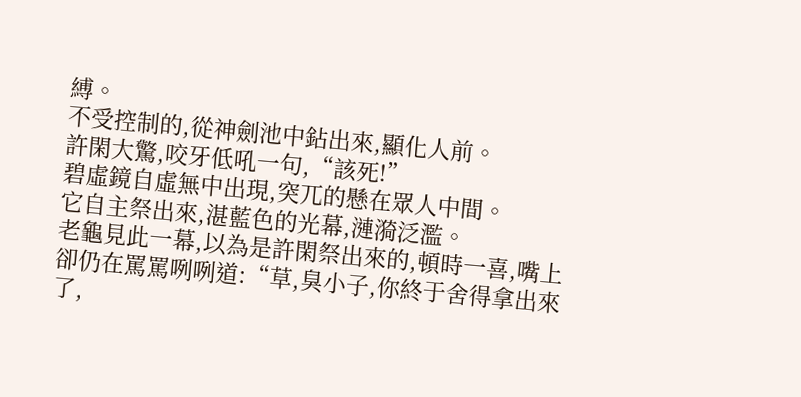縛。
不受控制的,從神劍池中鉆出來,顯化人前。
許閑大驚,咬牙低吼一句,“該死!”
碧虛鏡自虛無中出現,突兀的懸在眾人中間。
它自主祭出來,湛藍色的光幕,漣漪泛濫。
老龜見此一幕,以為是許閑祭出來的,頓時一喜,嘴上卻仍在罵罵咧咧道:“草,臭小子,你終于舍得拿出來了,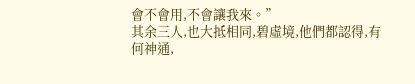會不會用,不會讓我來。”
其余三人,也大抵相同,碧虛境,他們都認得,有何神通,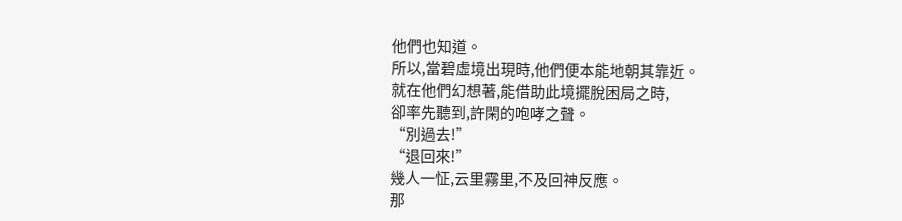他們也知道。
所以,當碧虛境出現時,他們便本能地朝其靠近。
就在他們幻想著,能借助此境擺脫困局之時,
卻率先聽到,許閑的咆哮之聲。
“別過去!”
“退回來!”
幾人一怔,云里霧里,不及回神反應。
那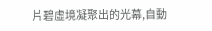片碧虛境凝聚出的光幕,自動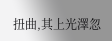扭曲,其上光澤忽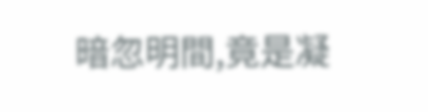暗忽明間,竟是凝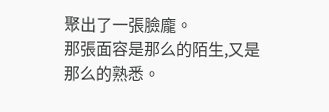聚出了一張臉龐。
那張面容是那么的陌生,又是那么的熟悉。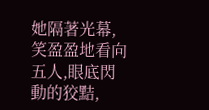她隔著光幕,笑盈盈地看向五人,眼底閃動的狡黠,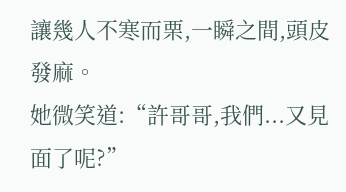讓幾人不寒而栗,一瞬之間,頭皮發麻。
她微笑道:“許哥哥,我們...又見面了呢?”